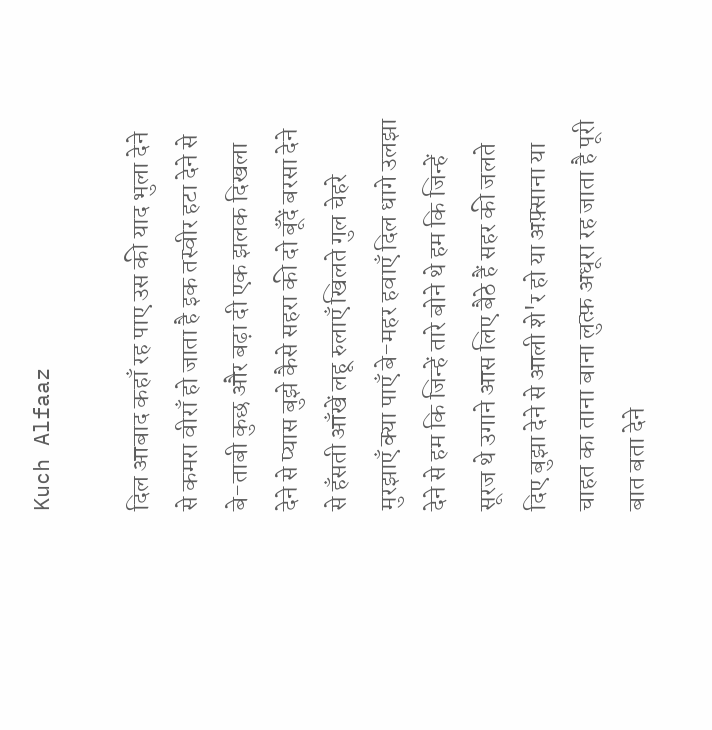Kuch Alfaaz

दिल आबाद कहाँ रह पाए उस की याद भुला देने से कमरा वीराँ हो जाता है इक तस्वीर हटा देने से बे-ताबी कुछ और बढ़ा दी एक झलक दिखला देने से प्यास बुझे कैसे सहरा की दो बूँदें बरसा देने से हँसती आँखें लहू रुलाएँ खिलते गुल चेहरे मुरझाएँ क्या पाएँ बे-महर हवाएँ दिल धागे उलझा देने से हम कि जिन्हें तारे बोने थे हम कि जिन्हें सूरज थे उगाने आस लिए बैठे हैं सहर की जलते दिए बुझा देने से आली शे'र हो या अफ़्साना या चाहत का ताना बाना लुत्फ़ अधूरा रह जाता है पूरी बात बता देने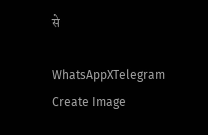से

WhatsAppXTelegram
Create Image